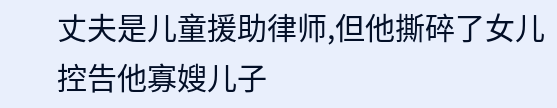丈夫是儿童援助律师,但他撕碎了女儿控告他寡嫂儿子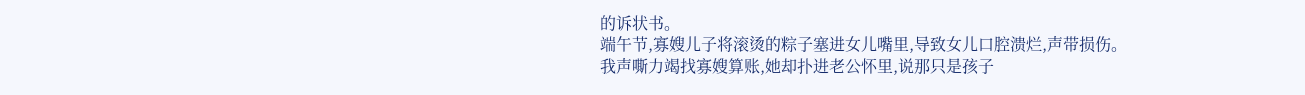的诉状书。
端午节,寡嫂儿子将滚烫的粽子塞进女儿嘴里,导致女儿口腔溃烂,声带损伤。
我声嘶力竭找寡嫂算账,她却扑进老公怀里,说那只是孩子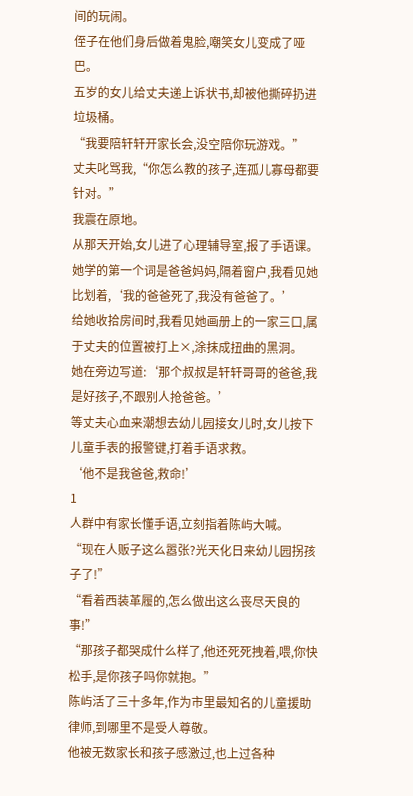间的玩闹。
侄子在他们身后做着鬼脸,嘲笑女儿变成了哑巴。
五岁的女儿给丈夫递上诉状书,却被他撕碎扔进垃圾桶。
“我要陪轩轩开家长会,没空陪你玩游戏。”
丈夫叱骂我,“你怎么教的孩子,连孤儿寡母都要针对。”
我震在原地。
从那天开始,女儿进了心理辅导室,报了手语课。
她学的第一个词是爸爸妈妈,隔着窗户,我看见她比划着,‘我的爸爸死了,我没有爸爸了。’
给她收拾房间时,我看见她画册上的一家三口,属于丈夫的位置被打上×,涂抹成扭曲的黑洞。
她在旁边写道:‘那个叔叔是轩轩哥哥的爸爸,我是好孩子,不跟别人抢爸爸。’
等丈夫心血来潮想去幼儿园接女儿时,女儿按下儿童手表的报警键,打着手语求救。
‘他不是我爸爸,救命!’
1
人群中有家长懂手语,立刻指着陈屿大喊。
“现在人贩子这么嚣张?光天化日来幼儿园拐孩子了!”
“看着西装革履的,怎么做出这么丧尽天良的事!”
“那孩子都哭成什么样了,他还死死拽着,喂,你快松手,是你孩子吗你就抱。”
陈屿活了三十多年,作为市里最知名的儿童援助律师,到哪里不是受人尊敬。
他被无数家长和孩子感激过,也上过各种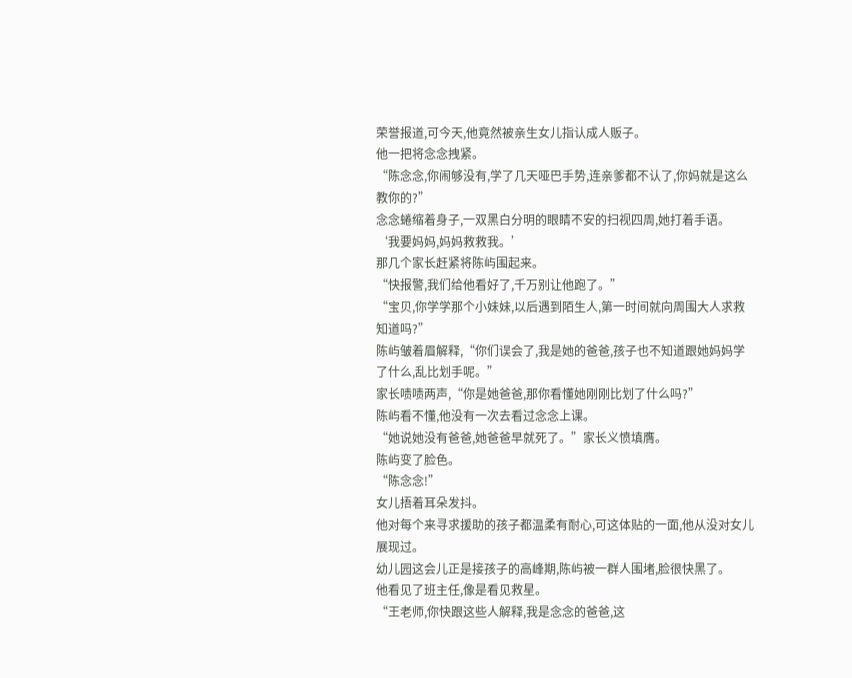荣誉报道,可今天,他竟然被亲生女儿指认成人贩子。
他一把将念念拽紧。
“陈念念,你闹够没有,学了几天哑巴手势,连亲爹都不认了,你妈就是这么教你的?”
念念蜷缩着身子,一双黑白分明的眼睛不安的扫视四周,她打着手语。
‘我要妈妈,妈妈救救我。’
那几个家长赶紧将陈屿围起来。
“快报警,我们给他看好了,千万别让他跑了。”
“宝贝,你学学那个小妹妹,以后遇到陌生人,第一时间就向周围大人求救知道吗?”
陈屿皱着眉解释,“你们误会了,我是她的爸爸,孩子也不知道跟她妈妈学了什么,乱比划手呢。”
家长啧啧两声,“你是她爸爸,那你看懂她刚刚比划了什么吗?”
陈屿看不懂,他没有一次去看过念念上课。
“她说她没有爸爸,她爸爸早就死了。”家长义愤填膺。
陈屿变了脸色。
“陈念念!”
女儿捂着耳朵发抖。
他对每个来寻求援助的孩子都温柔有耐心,可这体贴的一面,他从没对女儿展现过。
幼儿园这会儿正是接孩子的高峰期,陈屿被一群人围堵,脸很快黑了。
他看见了班主任,像是看见救星。
“王老师,你快跟这些人解释,我是念念的爸爸,这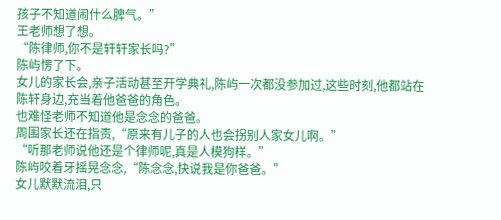孩子不知道闹什么脾气。”
王老师想了想。
“陈律师,你不是轩轩家长吗?”
陈屿愣了下。
女儿的家长会,亲子活动甚至开学典礼,陈屿一次都没参加过,这些时刻,他都站在陈轩身边,充当着他爸爸的角色。
也难怪老师不知道他是念念的爸爸。
周围家长还在指责,“原来有儿子的人也会拐别人家女儿啊。”
“听那老师说他还是个律师呢,真是人模狗样。”
陈屿咬着牙摇晃念念,“陈念念,快说我是你爸爸。”
女儿默默流泪,只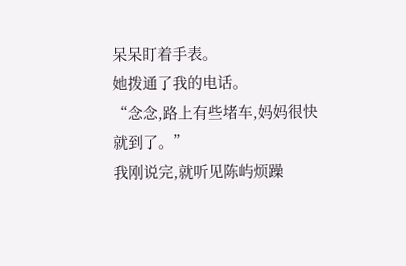呆呆盯着手表。
她拨通了我的电话。
“念念,路上有些堵车,妈妈很快就到了。”
我刚说完,就听见陈屿烦躁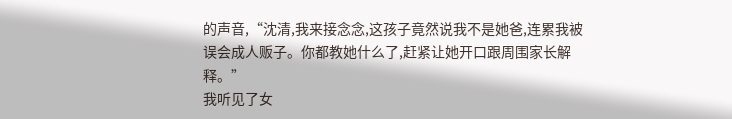的声音,“沈清,我来接念念,这孩子竟然说我不是她爸,连累我被误会成人贩子。你都教她什么了,赶紧让她开口跟周围家长解释。”
我听见了女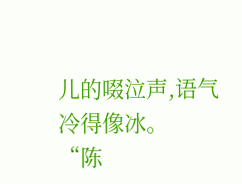儿的啜泣声,语气冷得像冰。
“陈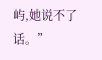屿,她说不了话。”